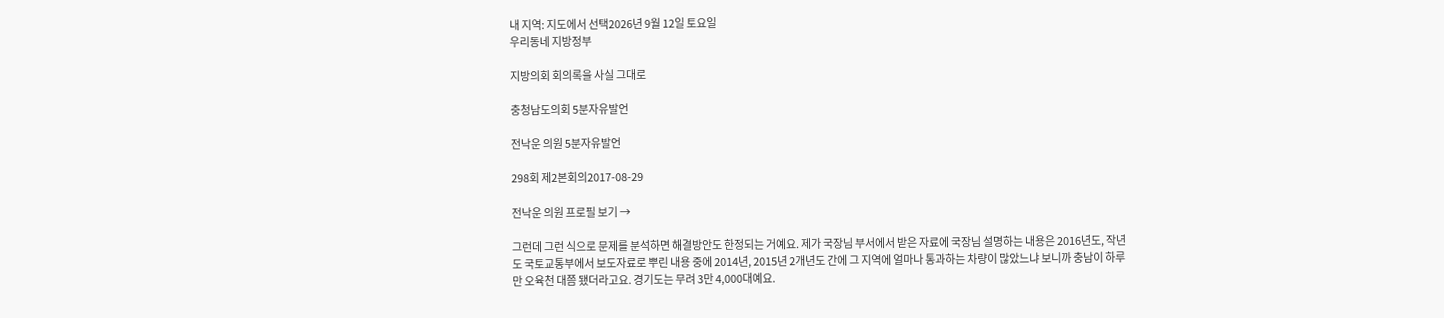내 지역: 지도에서 선택2026년 9월 12일 토요일
우리동네 지방정부

지방의회 회의록을 사실 그대로

충청남도의회 5분자유발언

전낙운 의원 5분자유발언

298회 제2본회의2017-08-29

전낙운 의원 프로필 보기 →

그런데 그런 식으로 문제를 분석하면 해결방안도 한정되는 거예요. 제가 국장님 부서에서 받은 자료에 국장님 설명하는 내용은 2016년도, 작년도 국토교통부에서 보도자료로 뿌린 내용 중에 2014년, 2015년 2개년도 간에 그 지역에 얼마나 통과하는 차량이 많았느냐 보니까 충남이 하루 만 오육천 대쯤 됐더라고요. 경기도는 무려 3만 4,000대예요.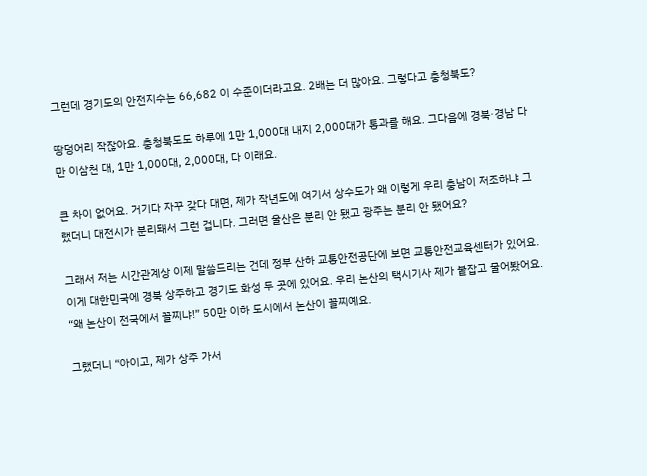그런데 경기도의 안전지수는 66,682 이 수준이더라고요. 2배는 더 많아요. 그렇다고 충청북도?

땅덩어리 작잖아요. 충청북도도 하루에 1만 1,000대 내지 2,000대가 통과를 해요. 그다음에 경북·경남 다 만 이삼천 대, 1만 1,000대, 2,000대, 다 이래요.

큰 차이 없어요. 거기다 자꾸 갖다 대면, 제가 작년도에 여기서 상수도가 왜 이렇게 우리 충남이 저조하냐 그랬더니 대전시가 분리돼서 그런 겁니다. 그러면 울산은 분리 안 됐고 광주는 분리 안 됐어요?

그래서 저는 시간관계상 이제 말씀드리는 건데 정부 산하 교통안전공단에 보면 교통안전교육센터가 있어요. 이게 대한민국에 경북 상주하고 경기도 화성 두 곳에 있어요. 우리 논산의 택시기사 제가 붙잡고 물어봤어요. “왜 논산이 전국에서 꼴찌냐!” 50만 이하 도시에서 논산이 꼴찌예요.

그랬더니 “아이고, 제가 상주 가서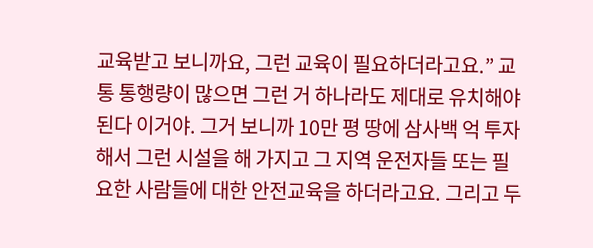교육받고 보니까요, 그런 교육이 필요하더라고요.” 교통 통행량이 많으면 그런 거 하나라도 제대로 유치해야 된다 이거야. 그거 보니까 10만 평 땅에 삼사백 억 투자해서 그런 시설을 해 가지고 그 지역 운전자들 또는 필요한 사람들에 대한 안전교육을 하더라고요. 그리고 두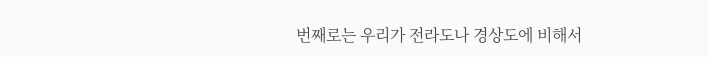번째로는 우리가 전라도나 경상도에 비해서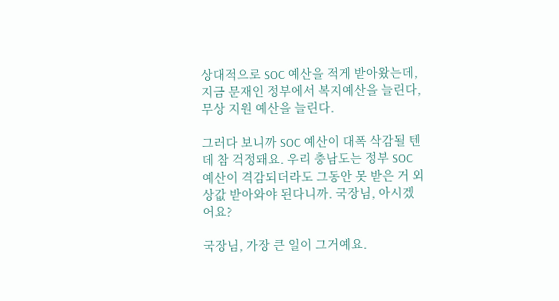상대적으로 SOC 예산을 적게 받아왔는데, 지금 문재인 정부에서 복지예산을 늘린다, 무상 지원 예산을 늘린다.

그러다 보니까 SOC 예산이 대폭 삭감될 텐데 참 걱정돼요. 우리 충남도는 정부 SOC 예산이 격감되더라도 그동안 못 받은 거 외상값 받아와야 된다니까. 국장님, 아시겠어요?

국장님, 가장 큰 일이 그거예요.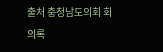출처 충청남도의회 회의록